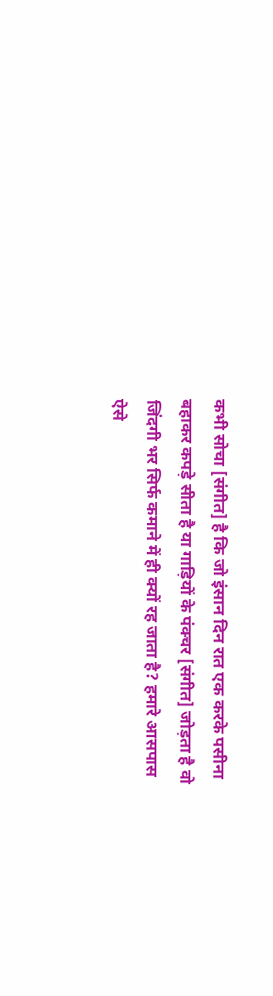कभी सोचा [संगीत] है कि जो इंसान दिन रात एक करके पसीना बहाकर कपड़े सीता है या गाड़ियों के पंक्चर [संगीत] जोड़ता है वो जिंदगी भर सिर्फ कमाने में ही क्यों रह जाता है? हमारे आसपास ऐसे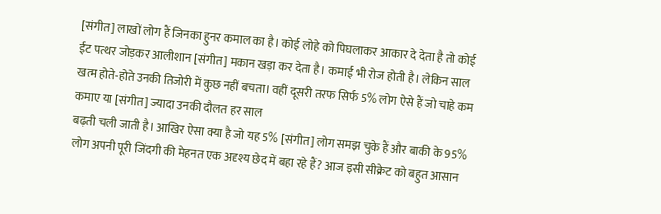[संगीत] लाखों लोग हैं जिनका हुनर कमाल का है। कोई लोहे को पिघलाकर आकार दे देता है तो कोई ईंट पत्थर जोड़कर आलीशान [संगीत] मकान खड़ा कर देता है। कमाई भी रोज होती है। लेकिन साल खत्म होते-होते उनकी तिजोरी में कुछ नहीं बचता। वहीं दूसरी तरफ सिर्फ 5% लोग ऐसे हैं जो चाहे कम कमाए या [संगीत] ज्यादा उनकी दौलत हर साल
बढ़ती चली जाती है। आखिर ऐसा क्या है जो यह 5% [संगीत] लोग समझ चुके हैं और बाकी के 95% लोग अपनी पूरी जिंदगी की मेहनत एक अदृश्य छेद में बहा रहे हैं? आज इसी सीक्रेट को बहुत आसान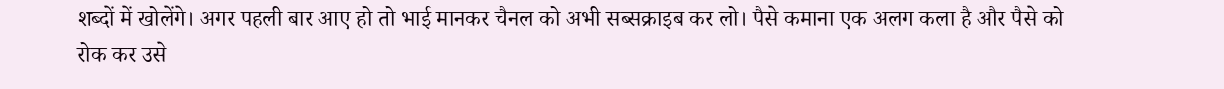शब्दों में खोलेंगे। अगर पहली बार आए हो तो भाई मानकर चैनल को अभी सब्सक्राइब कर लो। पैसे कमाना एक अलग कला है और पैसे को रोक कर उसे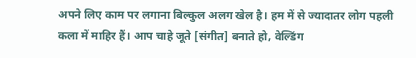अपने लिए काम पर लगाना बिल्कुल अलग खेल है। हम में से ज्यादातर लोग पहली कला में माहिर हैं। आप चाहे जूते [संगीत] बनाते हो, वेल्डिंग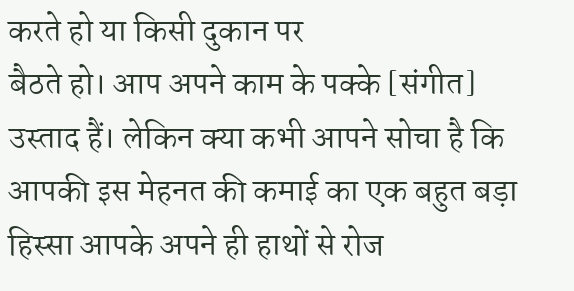करते हो या किसी दुकान पर
बैठते हो। आप अपने काम के पक्के [संगीत] उस्ताद हैं। लेकिन क्या कभी आपने सोचा है कि आपकी इस मेहनत की कमाई का एक बहुत बड़ा हिस्सा आपके अपने ही हाथों से रोज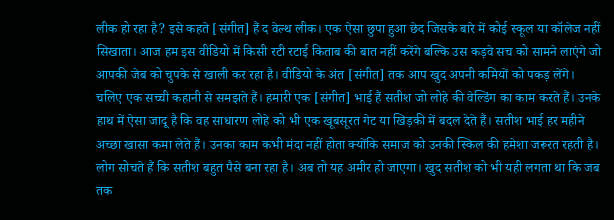लीक हो रहा है? इसे कहते [संगीत] हैं द वेल्थ लीक। एक ऐसा छुपा हुआ छेद जिसके बारे में कोई स्कूल या कॉलेज नहीं सिखाता। आज हम इस वीडियो में किसी रटी रटाई किताब की बात नहीं करेंगे बल्कि उस कड़वे सच को सामने लाएंगे जो आपकी जेब को चुपके से खाली कर रहा है। वीडियो के अंत [संगीत] तक आप खुद अपनी कमियों को पकड़ लेंगे।
चलिए एक सच्ची कहानी से समझते हैं। हमारी एक [संगीत] भाई हैं सतीश जो लोहे की वेल्डिंग का काम करते हैं। उनके हाथ में ऐसा जादू है कि वह साधारण लोहे को भी एक खूबसूरत गेट या खिड़की में बदल देते हैं। सतीश भाई हर महीने अच्छा खासा कमा लेते हैं। उनका काम कभी मंदा नहीं होता क्योंकि समाज को उनकी स्किल की हमेशा जरूरत रहती है। लोग सोचते हैं कि सतीश बहुत पैसे बना रहा है। अब तो यह अमीर हो जाएगा। खुद सतीश को भी यही लगता था कि जब तक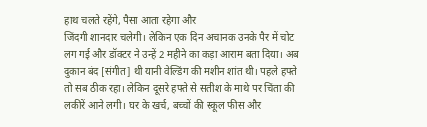हाथ चलते रहेंगे, पैसा आता रहेगा और
जिंदगी शानदार चलेगी। लेकिन एक दिन अचानक उनके पैर में चोट लग गई और डॉक्टर ने उन्हें 2 महीने का कड़ा आराम बता दिया। अब दुकान बंद [संगीत] थी यानी वेल्डिंग की मशीन शांत थी। पहले हफ्ते तो सब ठीक रहा। लेकिन दूसरे हफ्ते से सतीश के माथे पर चिंता की लकीरें आने लगी। घर के खर्च, बच्चों की स्कूल फीस और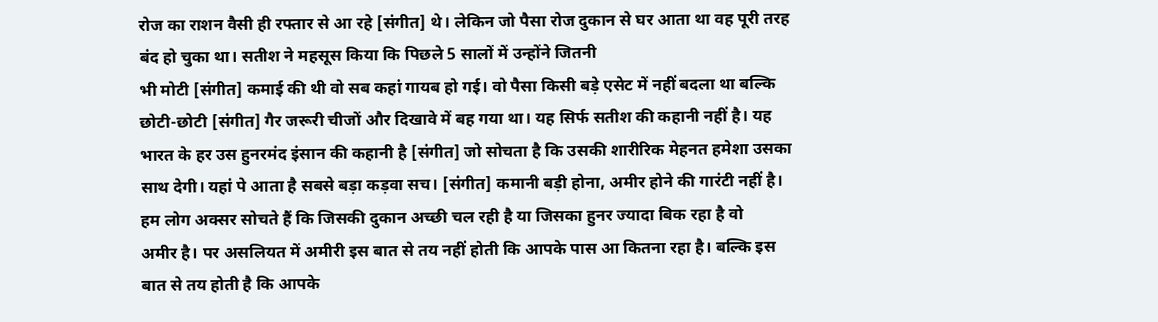रोज का राशन वैसी ही रफ्तार से आ रहे [संगीत] थे। लेकिन जो पैसा रोज दुकान से घर आता था वह पूरी तरह बंद हो चुका था। सतीश ने महसूस किया कि पिछले 5 सालों में उन्होंने जितनी
भी मोटी [संगीत] कमाई की थी वो सब कहां गायब हो गई। वो पैसा किसी बड़े एसेट में नहीं बदला था बल्कि छोटी-छोटी [संगीत] गैर जरूरी चीजों और दिखावे में बह गया था। यह सिर्फ सतीश की कहानी नहीं है। यह भारत के हर उस हुनरमंद इंसान की कहानी है [संगीत] जो सोचता है कि उसकी शारीरिक मेहनत हमेशा उसका साथ देगी। यहां पे आता है सबसे बड़ा कड़वा सच। [संगीत] कमानी बड़ी होना, अमीर होने की गारंटी नहीं है। हम लोग अक्सर सोचते हैं कि जिसकी दुकान अच्छी चल रही है या जिसका हुनर ज्यादा बिक रहा है वो
अमीर है। पर असलियत में अमीरी इस बात से तय नहीं होती कि आपके पास आ कितना रहा है। बल्कि इस बात से तय होती है कि आपके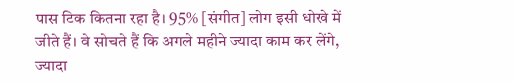पास टिक कितना रहा है। 95% [संगीत] लोग इसी धोखे में जीते हैं। वे सोचते हैं कि अगले महीने ज्यादा काम कर लेंगे, ज्यादा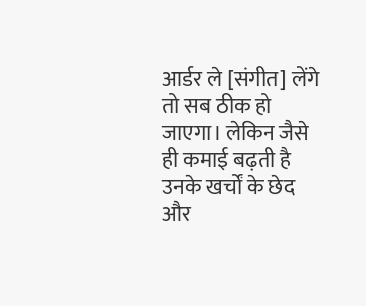आर्डर ले [संगीत] लेंगे तो सब ठीक हो जाएगा। लेकिन जैसे ही कमाई बढ़ती है उनके खर्चों के छेद और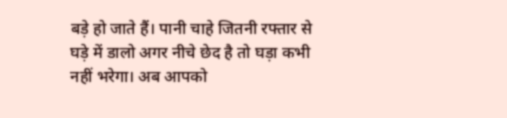बड़े हो जाते हैं। पानी चाहे जितनी रफ्तार से घड़े में डालो अगर नीचे छेद है तो घड़ा कभी नहीं भरेगा। अब आपको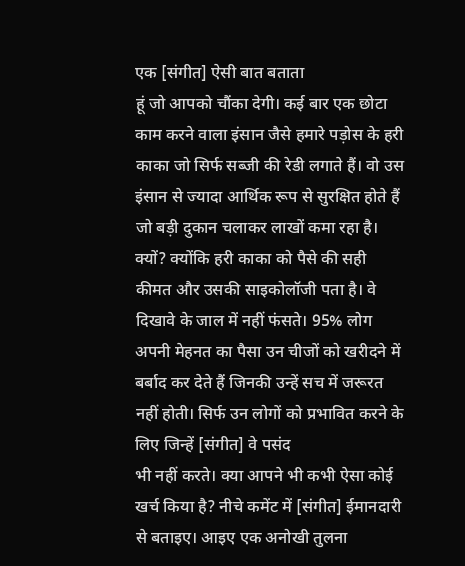एक [संगीत] ऐसी बात बताता
हूं जो आपको चौंका देगी। कई बार एक छोटा काम करने वाला इंसान जैसे हमारे पड़ोस के हरी काका जो सिर्फ सब्जी की रेडी लगाते हैं। वो उस इंसान से ज्यादा आर्थिक रूप से सुरक्षित होते हैं जो बड़ी दुकान चलाकर लाखों कमा रहा है। क्यों? क्योंकि हरी काका को पैसे की सही कीमत और उसकी साइकोलॉजी पता है। वे दिखावे के जाल में नहीं फंसते। 95% लोग अपनी मेहनत का पैसा उन चीजों को खरीदने में बर्बाद कर देते हैं जिनकी उन्हें सच में जरूरत नहीं होती। सिर्फ उन लोगों को प्रभावित करने के लिए जिन्हें [संगीत] वे पसंद
भी नहीं करते। क्या आपने भी कभी ऐसा कोई खर्च किया है? नीचे कमेंट में [संगीत] ईमानदारी से बताइए। आइए एक अनोखी तुलना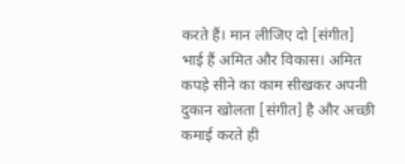करते हैं। मान लीजिए दो [संगीत] भाई हैं अमित और विकास। अमित कपड़े सीने का काम सीखकर अपनी दुकान खोलता [संगीत] है और अच्छी कमाई करते ही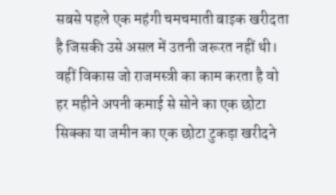सबसे पहले एक महंगी चमचमाती बाइक खरीदता है जिसकी उसे असल में उतनी जरूरत नहीं थी। वहीं विकास जो राजमस्त्री का काम करता है वो हर महीने अपनी कमाई से सोने का एक छोटा सिक्का या जमीन का एक छोटा टुकड़ा खरीदने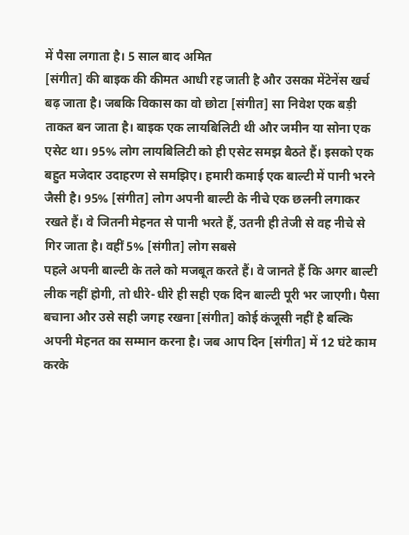में पैसा लगाता है। 5 साल बाद अमित
[संगीत] की बाइक की कीमत आधी रह जाती है और उसका मेंटेनेंस खर्च बढ़ जाता है। जबकि विकास का वो छोटा [संगीत] सा निवेश एक बड़ी ताकत बन जाता है। बाइक एक लायबिलिटी थी और जमीन या सोना एक एसेट था। 95% लोग लायबिलिटी को ही एसेट समझ बैठते हैं। इसको एक बहुत मजेदार उदाहरण से समझिए। हमारी कमाई एक बाल्टी में पानी भरने जैसी है। 95% [संगीत] लोग अपनी बाल्टी के नीचे एक छलनी लगाकर रखते हैं। वे जितनी मेहनत से पानी भरते हैं, उतनी ही तेजी से वह नीचे से गिर जाता है। वहीं 5% [संगीत] लोग सबसे
पहले अपनी बाल्टी के तले को मजबूत करते हैं। वे जानते हैं कि अगर बाल्टी लीक नहीं होगी, तो धीरे-धीरे ही सही एक दिन बाल्टी पूरी भर जाएगी। पैसा बचाना और उसे सही जगह रखना [संगीत] कोई कंजूसी नहीं है बल्कि अपनी मेहनत का सम्मान करना है। जब आप दिन [संगीत] में 12 घंटे काम करके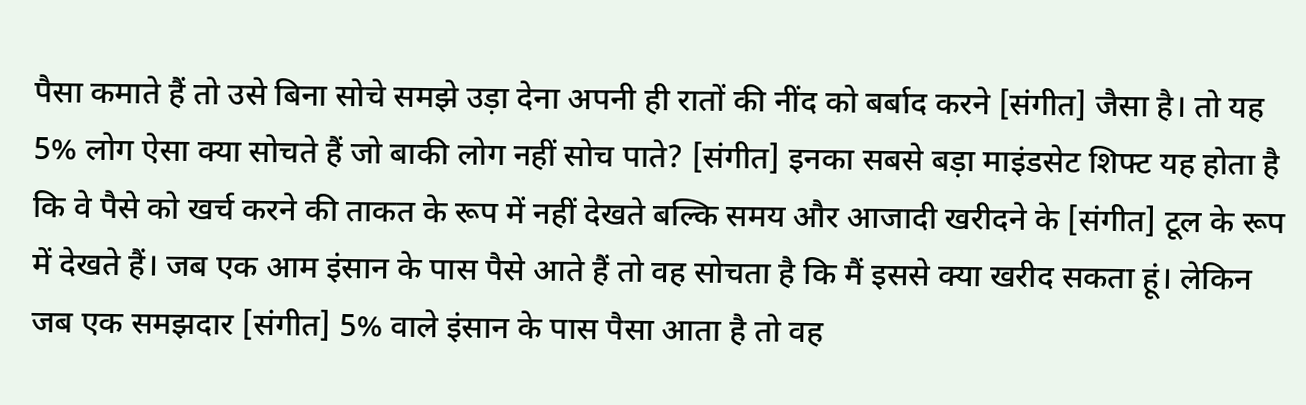पैसा कमाते हैं तो उसे बिना सोचे समझे उड़ा देना अपनी ही रातों की नींद को बर्बाद करने [संगीत] जैसा है। तो यह 5% लोग ऐसा क्या सोचते हैं जो बाकी लोग नहीं सोच पाते? [संगीत] इनका सबसे बड़ा माइंडसेट शिफ्ट यह होता है
कि वे पैसे को खर्च करने की ताकत के रूप में नहीं देखते बल्कि समय और आजादी खरीदने के [संगीत] टूल के रूप में देखते हैं। जब एक आम इंसान के पास पैसे आते हैं तो वह सोचता है कि मैं इससे क्या खरीद सकता हूं। लेकिन जब एक समझदार [संगीत] 5% वाले इंसान के पास पैसा आता है तो वह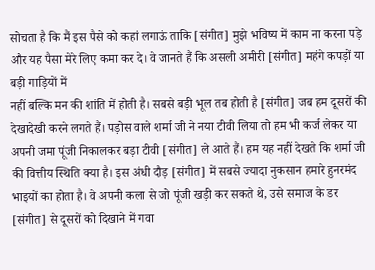सोचता है कि मैं इस पैसे को कहां लगाऊं ताकि [संगीत] मुझे भविष्य में काम ना करना पड़े और यह पैसा मेरे लिए कमा कर दे। वे जानते हैं कि असली अमीरी [संगीत] महंगे कपड़ों या बड़ी गाड़ियों में
नहीं बल्कि मन की शांति में होती है। सबसे बड़ी भूल तब होती है [संगीत] जब हम दूसरों की देखादेखी करने लगते हैं। पड़ोस वाले शर्मा जी ने नया टीवी लिया तो हम भी कर्ज लेकर या अपनी जमा पूंजी निकालकर बड़ा टीवी [संगीत] ले आते हैं। हम यह नहीं देखते कि शर्मा जी की वित्तीय स्थिति क्या है। इस अंधी दौड़ [संगीत] में सबसे ज्यादा नुकसान हमारे हुनरमंद भाइयों का होता है। वे अपनी कला से जो पूंजी खड़ी कर सकते थे, उसे समाज के डर [संगीत] से दूसरों को दिखाने में गवा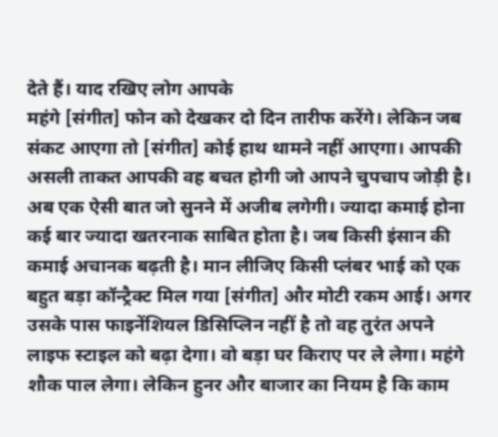देते हैं। याद रखिए लोग आपके
महंगे [संगीत] फोन को देखकर दो दिन तारीफ करेंगे। लेकिन जब संकट आएगा तो [संगीत] कोई हाथ थामने नहीं आएगा। आपकी असली ताकत आपकी वह बचत होगी जो आपने चुपचाप जोड़ी है। अब एक ऐसी बात जो सुनने में अजीब लगेगी। ज्यादा कमाई होना कई बार ज्यादा खतरनाक साबित होता है। जब किसी इंसान की कमाई अचानक बढ़ती है। मान लीजिए किसी प्लंबर भाई को एक बहुत बड़ा कॉन्ट्रैक्ट मिल गया [संगीत] और मोटी रकम आई। अगर उसके पास फाइनेंशियल डिसिप्लिन नहीं है तो वह तुरंत अपने लाइफ स्टाइल को बढ़ा देगा। वो बड़ा घर किराए पर ले लेगा। महंगे
शौक पाल लेगा। लेकिन हुनर और बाजार का नियम है कि काम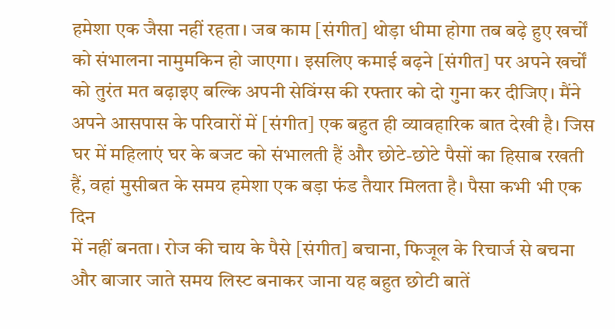हमेशा एक जैसा नहीं रहता। जब काम [संगीत] थोड़ा धीमा होगा तब बढ़े हुए खर्चों को संभालना नामुमकिन हो जाएगा। इसलिए कमाई बढ़ने [संगीत] पर अपने खर्चों को तुरंत मत बढ़ाइए बल्कि अपनी सेविंग्स की रफ्तार को दो गुना कर दीजिए। मैंने अपने आसपास के परिवारों में [संगीत] एक बहुत ही व्यावहारिक बात देखी है। जिस घर में महिलाएं घर के बजट को संभालती हैं और छोटे-छोटे पैसों का हिसाब रखती हैं, वहां मुसीबत के समय हमेशा एक बड़ा फंड तैयार मिलता है। पैसा कभी भी एक दिन
में नहीं बनता। रोज की चाय के पैसे [संगीत] बचाना, फिजूल के रिचार्ज से बचना और बाजार जाते समय लिस्ट बनाकर जाना यह बहुत छोटी बातें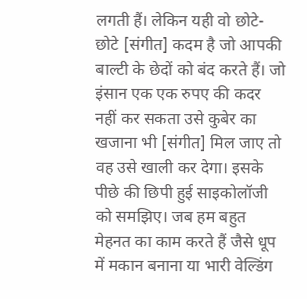लगती हैं। लेकिन यही वो छोटे-छोटे [संगीत] कदम है जो आपकी बाल्टी के छेदों को बंद करते हैं। जो इंसान एक एक रुपए की कदर नहीं कर सकता उसे कुबेर का खजाना भी [संगीत] मिल जाए तो वह उसे खाली कर देगा। इसके पीछे की छिपी हुई साइकोलॉजी को समझिए। जब हम बहुत मेहनत का काम करते हैं जैसे धूप में मकान बनाना या भारी वेल्डिंग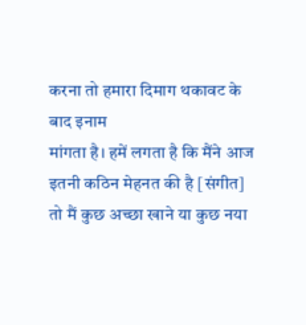करना तो हमारा दिमाग थकावट के बाद इनाम
मांगता है। हमें लगता है कि मैंने आज इतनी कठिन मेहनत की है [संगीत] तो मैं कुछ अच्छा खाने या कुछ नया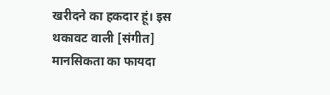खरीदने का हकदार हूं। इस थकावट वाली [संगीत] मानसिकता का फायदा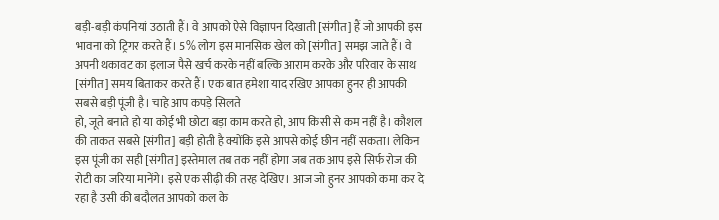बड़ी-बड़ी कंपनियां उठाती हैं। वे आपको ऐसे विज्ञापन दिखाती [संगीत] हैं जो आपकी इस भावना को ट्रिगर करते हैं। 5% लोग इस मानसिक खेल को [संगीत] समझ जाते हैं। वे अपनी थकावट का इलाज पैसे खर्च करके नहीं बल्कि आराम करके और परिवार के साथ [संगीत] समय बिताकर करते हैं। एक बात हमेशा याद रखिए आपका हुनर ही आपकी सबसे बड़ी पूंजी है। चाहे आप कपड़े सिलते
हो, जूते बनाते हो या कोई भी छोटा बड़ा काम करते हो, आप किसी से कम नहीं है। कौशल की ताकत सबसे [संगीत] बड़ी होती है क्योंकि इसे आपसे कोई छीन नहीं सकता। लेकिन इस पूंजी का सही [संगीत] इस्तेमाल तब तक नहीं होगा जब तक आप इसे सिर्फ रोज की रोटी का जरिया मानेंगे। इसे एक सीढ़ी की तरह देखिए। आज जो हुनर आपको कमा कर दे रहा है उसी की बदौलत आपको कल के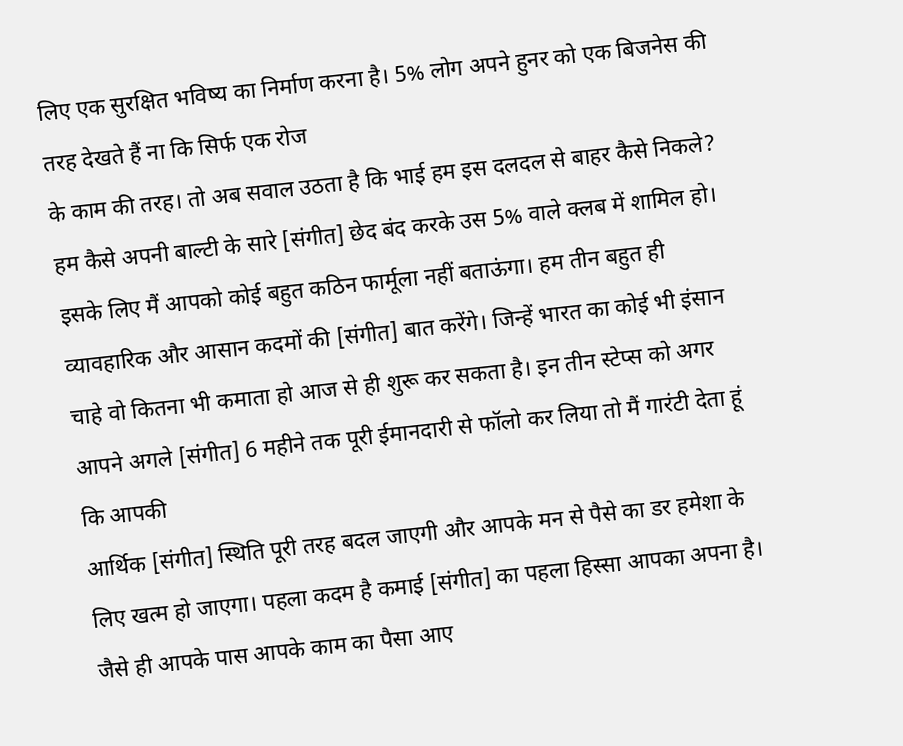लिए एक सुरक्षित भविष्य का निर्माण करना है। 5% लोग अपने हुनर को एक बिजनेस की तरह देखते हैं ना कि सिर्फ एक रोज
के काम की तरह। तो अब सवाल उठता है कि भाई हम इस दलदल से बाहर कैसे निकले? हम कैसे अपनी बाल्टी के सारे [संगीत] छेद बंद करके उस 5% वाले क्लब में शामिल हो। इसके लिए मैं आपको कोई बहुत कठिन फार्मूला नहीं बताऊंगा। हम तीन बहुत ही व्यावहारिक और आसान कदमों की [संगीत] बात करेंगे। जिन्हें भारत का कोई भी इंसान चाहे वो कितना भी कमाता हो आज से ही शुरू कर सकता है। इन तीन स्टेप्स को अगर आपने अगले [संगीत] 6 महीने तक पूरी ईमानदारी से फॉलो कर लिया तो मैं गारंटी देता हूं कि आपकी
आर्थिक [संगीत] स्थिति पूरी तरह बदल जाएगी और आपके मन से पैसे का डर हमेशा के लिए खत्म हो जाएगा। पहला कदम है कमाई [संगीत] का पहला हिस्सा आपका अपना है। जैसे ही आपके पास आपके काम का पैसा आए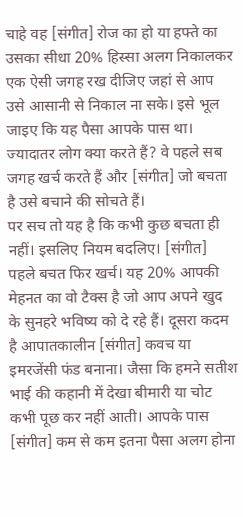चाहे वह [संगीत] रोज का हो या हफ्ते का उसका सीधा 20% हिस्सा अलग निकालकर एक ऐसी जगह रख दीजिए जहां से आप उसे आसानी से निकाल ना सके। इसे भूल जाइए कि यह पैसा आपके पास था। ज्यादातर लोग क्या करते हैं? वे पहले सब जगह खर्च करते हैं और [संगीत] जो बचता है उसे बचाने की सोचते हैं।
पर सच तो यह है कि कभी कुछ बचता ही नहीं। इसलिए नियम बदलिए। [संगीत] पहले बचत फिर खर्च। यह 20% आपकी मेहनत का वो टैक्स है जो आप अपने खुद के सुनहरे भविष्य को दे रहे हैं। दूसरा कदम है आपातकालीन [संगीत] कवच या इमरजेंसी फंड बनाना। जैसा कि हमने सतीश भाई की कहानी में देखा बीमारी या चोट कभी पूछ कर नहीं आती। आपके पास [संगीत] कम से कम इतना पैसा अलग होना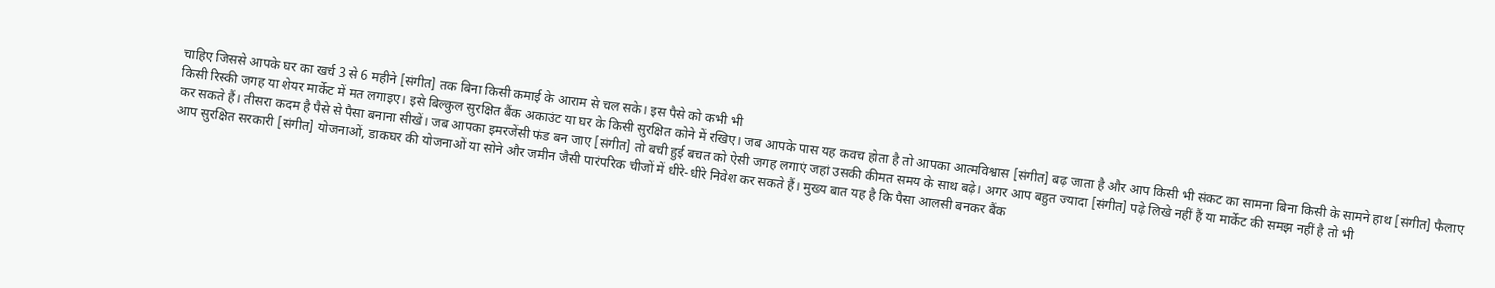चाहिए जिससे आपके घर का खर्च 3 से 6 महीने [संगीत] तक बिना किसी कमाई के आराम से चल सके। इस पैसे को कभी भी
किसी रिस्की जगह या शेयर मार्केट में मत लगाइए। इसे बिल्कुल सुरक्षित बैंक अकाउंट या घर के किसी सुरक्षित कोने में रखिए। जब आपके पास यह कवच होता है तो आपका आत्मविश्वास [संगीत] बढ़ जाता है और आप किसी भी संकट का सामना बिना किसी के सामने हाथ [संगीत] फैलाए कर सकते हैं। तीसरा कदम है पैसे से पैसा बनाना सीखें। जब आपका इमरजेंसी फंड बन जाए [संगीत] तो बची हुई बचत को ऐसी जगह लगाएं जहां उसकी कीमत समय के साथ बढ़े। अगर आप बहुत ज्यादा [संगीत] पढ़े लिखे नहीं हैं या मार्केट की समझ नहीं है तो भी
आप सुरक्षित सरकारी [संगीत] योजनाओं, डाकघर की योजनाओं या सोने और जमीन जैसी पारंपरिक चीजों में धीरे-धीरे निवेश कर सकते हैं। मुख्य बात यह है कि पैसा आलसी बनकर बैंक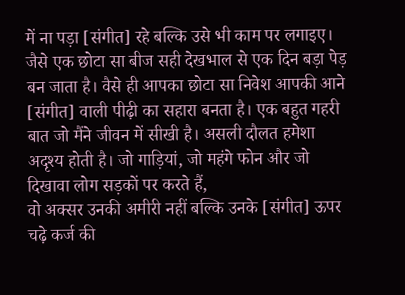में ना पड़ा [संगीत] रहे बल्कि उसे भी काम पर लगाइए। जैसे एक छोटा सा बीज सही देखभाल से एक दिन बड़ा पेड़ बन जाता है। वैसे ही आपका छोटा सा निवेश आपकी आने [संगीत] वाली पीढ़ी का सहारा बनता है। एक बहुत गहरी बात जो मैंने जीवन में सीखी है। असली दौलत हमेशा अदृश्य होती है। जो गाड़ियां, जो महंगे फोन और जो दिखावा लोग सड़कों पर करते हैं,
वो अक्सर उनकी अमीरी नहीं बल्कि उनके [संगीत] ऊपर चढ़े कर्ज की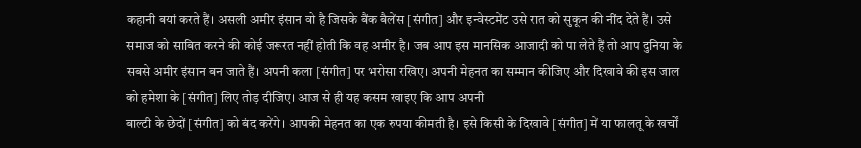कहानी बयां करते हैं। असली अमीर इंसान वो है जिसके बैंक बैलेंस [संगीत] और इन्वेस्टमेंट उसे रात को सुकून की नींद देते हैं। उसे समाज को साबित करने की कोई जरूरत नहीं होती कि वह अमीर है। जब आप इस मानसिक आजादी को पा लेते हैं तो आप दुनिया के सबसे अमीर इंसान बन जाते हैं। अपनी कला [संगीत] पर भरोसा रखिए। अपनी मेहनत का सम्मान कीजिए और दिखावे की इस जाल को हमेशा के [संगीत] लिए तोड़ दीजिए। आज से ही यह कसम खाइए कि आप अपनी
बाल्टी के छेदों [संगीत] को बंद करेंगे। आपकी मेहनत का एक रुपया कीमती है। इसे किसी के दिखावे [संगीत] में या फालतू के खर्चों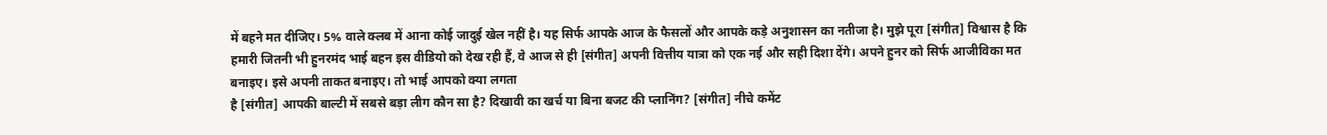में बहने मत दीजिए। 5% वाले क्लब में आना कोई जादुई खेल नहीं है। यह सिर्फ आपके आज के फैसलों और आपके कड़े अनुशासन का नतीजा है। मुझे पूरा [संगीत] विश्वास है कि हमारी जितनी भी हुनरमंद भाई बहन इस वीडियो को देख रही हैं, वे आज से ही [संगीत] अपनी वित्तीय यात्रा को एक नई और सही दिशा देंगे। अपने हुनर को सिर्फ आजीविका मत बनाइए। इसे अपनी ताकत बनाइए। तो भाई आपको क्या लगता
है [संगीत] आपकी बाल्टी में सबसे बड़ा लीग कौन सा है? दिखावी का खर्च या बिना बजट की प्लानिंग? [संगीत] नीचे कमेंट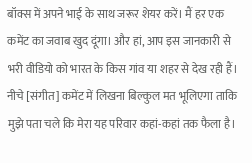बॉक्स में अपने भाई के साथ जरूर शेयर करें। मैं हर एक कमेंट का जवाब खुद दूंगा। और हां, आप इस जानकारी से भरी वीडियो को भारत के किस गांव या शहर से देख रही हैं। नीचे [संगीत] कमेंट में लिखना बिल्कुल मत भूलिएगा ताकि मुझे पता चले कि मेरा यह परिवार कहां-कहां तक फैला है।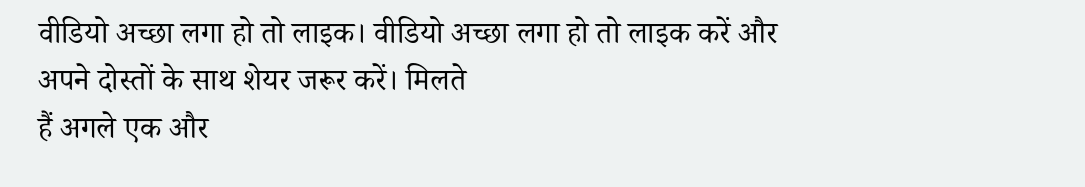वीडियो अच्छा लगा हो तो लाइक। वीडियो अच्छा लगा हो तो लाइक करें और अपने दोस्तों के साथ शेयर जरूर करें। मिलते
हैं अगले एक और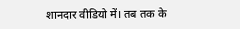शानदार वीडियो में। तब तक के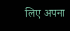लिए अपना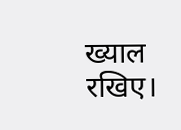ख्याल रखिए।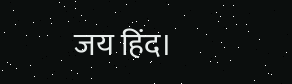जय हिंद।